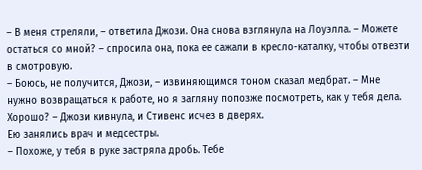– В меня стреляли, – ответила Джози. Она снова взглянула на Лоуэлла. – Можете остаться со мной? – спросила она, пока ее сажали в кресло-каталку, чтобы отвезти в смотровую.
– Боюсь, не получится, Джози, – извиняющимся тоном сказал медбрат. – Мне нужно возвращаться к работе, но я загляну попозже посмотреть, как у тебя дела. Хорошо? – Джози кивнула, и Стивенс исчез в дверях.
Ею занялись врач и медсестры.
– Похоже, у тебя в руке застряла дробь. Тебе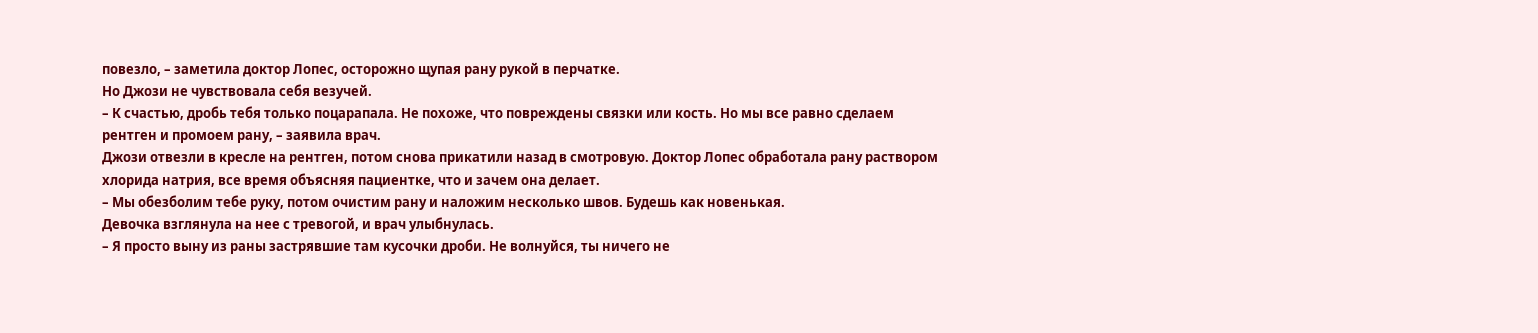повезло, – заметила доктор Лопес, осторожно щупая рану рукой в перчатке.
Но Джози не чувствовала себя везучей.
– К счастью, дробь тебя только поцарапала. Не похоже, что повреждены связки или кость. Но мы все равно сделаем рентген и промоем рану, – заявила врач.
Джози отвезли в кресле на рентген, потом снова прикатили назад в смотровую. Доктор Лопес обработала рану раствором хлорида натрия, все время объясняя пациентке, что и зачем она делает.
– Мы обезболим тебе руку, потом очистим рану и наложим несколько швов. Будешь как новенькая.
Девочка взглянула на нее с тревогой, и врач улыбнулась.
– Я просто выну из раны застрявшие там кусочки дроби. Не волнуйся, ты ничего не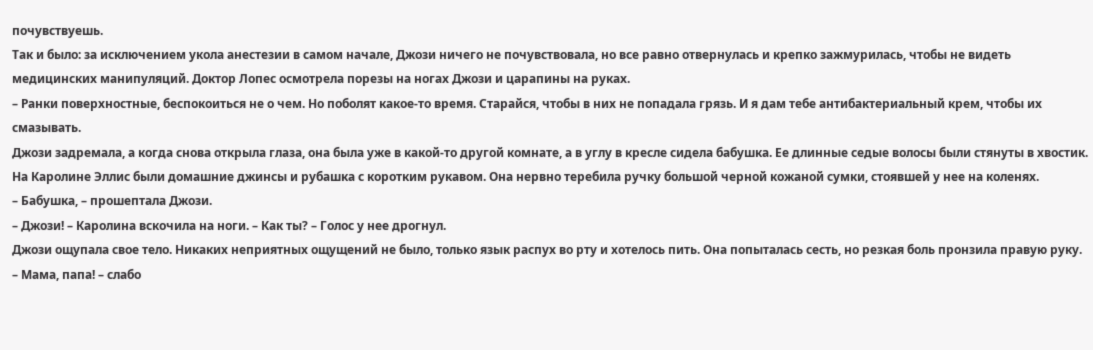почувствуешь.
Так и было: за исключением укола анестезии в самом начале, Джози ничего не почувствовала, но все равно отвернулась и крепко зажмурилась, чтобы не видеть медицинских манипуляций. Доктор Лопес осмотрела порезы на ногах Джози и царапины на руках.
– Ранки поверхностные, беспокоиться не о чем. Но поболят какое-то время. Старайся, чтобы в них не попадала грязь. И я дам тебе антибактериальный крем, чтобы их смазывать.
Джози задремала, а когда снова открыла глаза, она была уже в какой-то другой комнате, а в углу в кресле сидела бабушка. Ее длинные седые волосы были стянуты в хвостик. На Каролине Эллис были домашние джинсы и рубашка с коротким рукавом. Она нервно теребила ручку большой черной кожаной сумки, стоявшей у нее на коленях.
– Бабушка, – прошептала Джози.
– Джози! – Каролина вскочила на ноги. – Как ты? – Голос у нее дрогнул.
Джози ощупала свое тело. Никаких неприятных ощущений не было, только язык распух во рту и хотелось пить. Она попыталась сесть, но резкая боль пронзила правую руку.
– Мама, папа! – слабо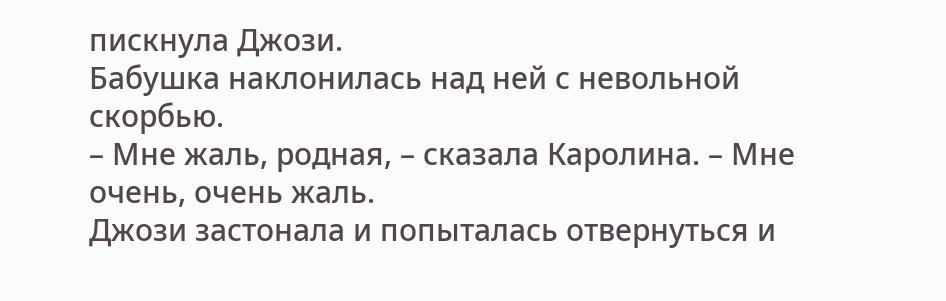пискнула Джози.
Бабушка наклонилась над ней с невольной скорбью.
– Мне жаль, родная, – сказала Каролина. – Мне очень, очень жаль.
Джози застонала и попыталась отвернуться и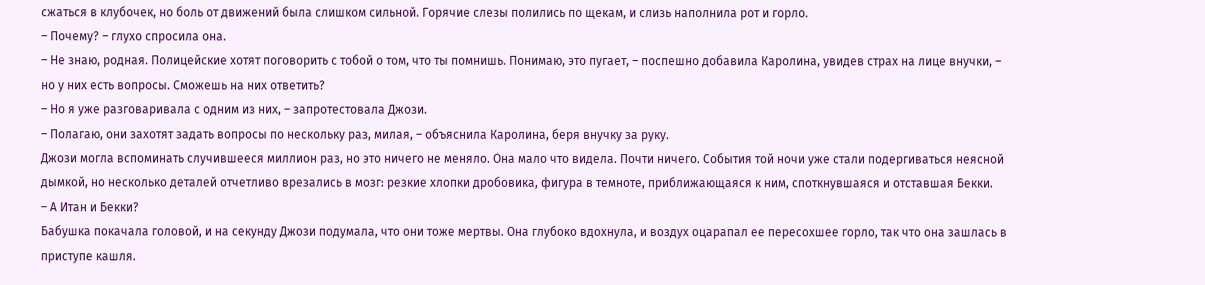сжаться в клубочек, но боль от движений была слишком сильной. Горячие слезы полились по щекам, и слизь наполнила рот и горло.
– Почему? – глухо спросила она.
– Не знаю, родная. Полицейские хотят поговорить с тобой о том, что ты помнишь. Понимаю, это пугает, – поспешно добавила Каролина, увидев страх на лице внучки, – но у них есть вопросы. Сможешь на них ответить?
– Но я уже разговаривала с одним из них, – запротестовала Джози.
– Полагаю, они захотят задать вопросы по нескольку раз, милая, – объяснила Каролина, беря внучку за руку.
Джози могла вспоминать случившееся миллион раз, но это ничего не меняло. Она мало что видела. Почти ничего. События той ночи уже стали подергиваться неясной дымкой, но несколько деталей отчетливо врезались в мозг: резкие хлопки дробовика, фигура в темноте, приближающаяся к ним, споткнувшаяся и отставшая Бекки.
– А Итан и Бекки?
Бабушка покачала головой, и на секунду Джози подумала, что они тоже мертвы. Она глубоко вдохнула, и воздух оцарапал ее пересохшее горло, так что она зашлась в приступе кашля.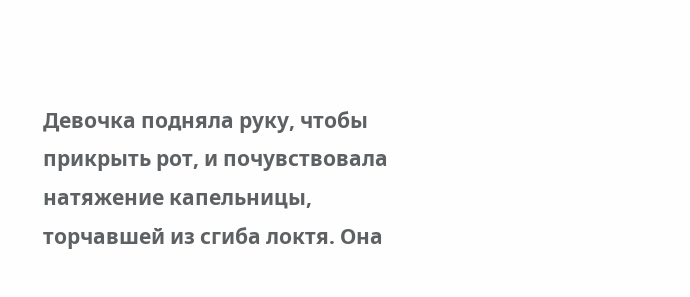Девочка подняла руку, чтобы прикрыть рот, и почувствовала натяжение капельницы, торчавшей из сгиба локтя. Она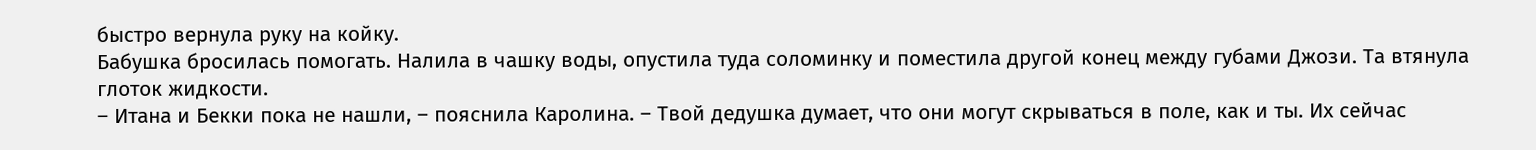быстро вернула руку на койку.
Бабушка бросилась помогать. Налила в чашку воды, опустила туда соломинку и поместила другой конец между губами Джози. Та втянула глоток жидкости.
– Итана и Бекки пока не нашли, – пояснила Каролина. – Твой дедушка думает, что они могут скрываться в поле, как и ты. Их сейчас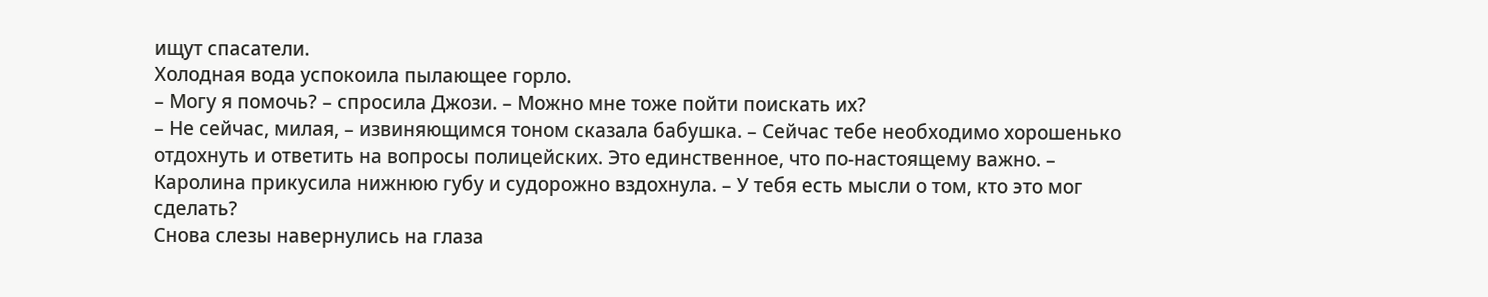ищут спасатели.
Холодная вода успокоила пылающее горло.
– Могу я помочь? – спросила Джози. – Можно мне тоже пойти поискать их?
– Не сейчас, милая, – извиняющимся тоном сказала бабушка. – Сейчас тебе необходимо хорошенько отдохнуть и ответить на вопросы полицейских. Это единственное, что по-настоящему важно. – Каролина прикусила нижнюю губу и судорожно вздохнула. – У тебя есть мысли о том, кто это мог сделать?
Снова слезы навернулись на глаза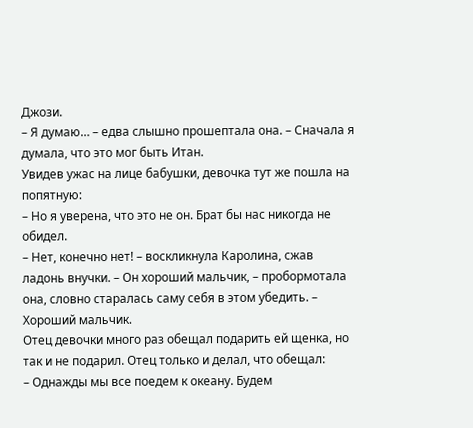Джози.
– Я думаю… – едва слышно прошептала она. – Сначала я думала, что это мог быть Итан.
Увидев ужас на лице бабушки, девочка тут же пошла на попятную:
– Но я уверена, что это не он. Брат бы нас никогда не обидел.
– Нет, конечно нет! – воскликнула Каролина, сжав ладонь внучки. – Он хороший мальчик, – пробормотала она, словно старалась саму себя в этом убедить. – Хороший мальчик.
Отец девочки много раз обещал подарить ей щенка, но так и не подарил. Отец только и делал, что обещал:
– Однажды мы все поедем к океану. Будем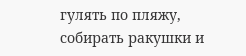гулять по пляжу, собирать ракушки и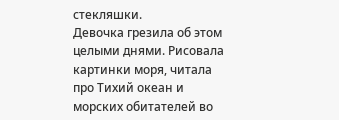стекляшки.
Девочка грезила об этом целыми днями. Рисовала картинки моря, читала про Тихий океан и морских обитателей во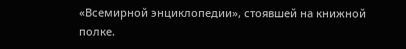«Всемирной энциклопедии», стоявшей на книжной полке.